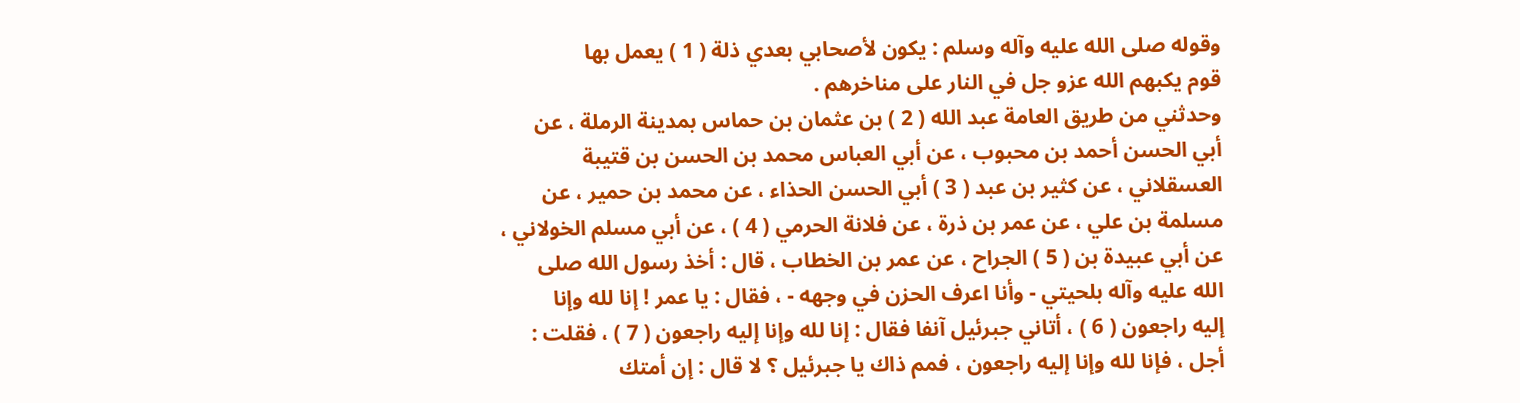وقوله صلى الله عليه وآله وسلم : يكون لأصحابي بعدي ذلة ( 1 ) يعمل بها
قوم يكبهم الله عزو جل في النار على مناخرهم .
وحدثني من طريق العامة عبد الله ( 2 ) بن عثمان بن حماس بمدينة الرملة ، عن
أبي الحسن أحمد بن محبوب ، عن أبي العباس محمد بن الحسن بن قتيبة
العسقلاني ، عن كثير بن عبد ( 3 ) أبي الحسن الحذاء ، عن محمد بن حمير ، عن
مسلمة بن علي ، عن عمر بن ذرة ، عن فلانة الحرمي ( 4 ) ، عن أبي مسلم الخولاني ،
عن أبي عبيدة بن ( 5 ) الجراح ، عن عمر بن الخطاب ، قال : أخذ رسول الله صلى
الله عليه وآله بلحيتي - وأنا اعرف الحزن في وجهه - ، فقال : يا عمر ! إنا لله وإنا
إليه راجعون ( 6 ) ، أتاني جبرئيل آنفا فقال : إنا لله وإنا إليه راجعون ( 7 ) ، فقلت :
أجل ، فإنا لله وإنا إليه راجعون ، فمم ذاك يا جبرئيل ؟ لا قال : إن أمتك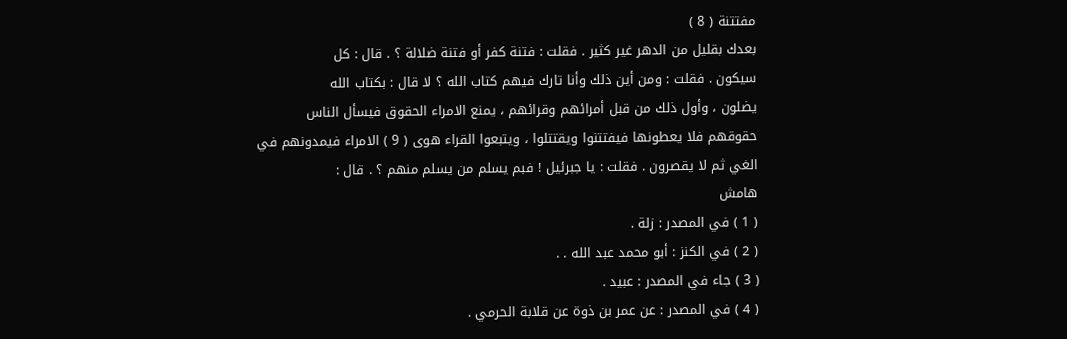مفتتنة ( 8 )
بعدك بقليل من الدهر غير كثير . فقلت : فتنة كفر أو فتنة ضلالة ؟ . قال : كل
سيكون . فقلت : ومن أين ذلك وأنا تارك فيهم كتاب الله ؟ لا قال : بكتاب الله
يضلون ، وأول ذلك من قبل أمرائهم وقرائهم ، يمنع الامراء الحقوق فيسأل الناس
حقوقهم فلا يعطونها فيفتتنوا ويقتتلوا ، ويتبعوا القراء هوى ( 9 ) الامراء فيمدونهم في
الغي ثم لا يقصرون . فقلت : يا جبرئيل ! فبم يسلم من يسلم منهم ؟ . قال :
هامش
( 1 ) في المصدر : زلة .
( 2 ) في الكنز : أبو محمد عبد الله . .
( 3 ) جاء في المصدر : عبيد .
( 4 ) في المصدر : عن عمر بن ذوة عن قلابة الحرمي .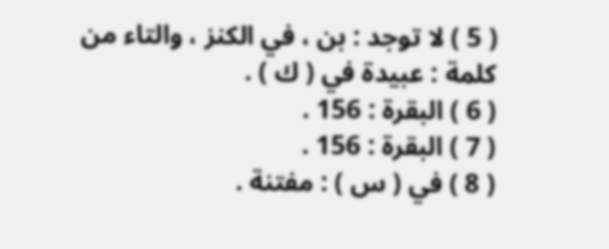( 5 ) لا توجد : بن ، في الكنز ، والتاء من كلمة : عبيدة في ( ك ) .
( 6 ) البقرة : 156 .
( 7 ) البقرة : 156 .
( 8 ) في ( س ) : مفتنة .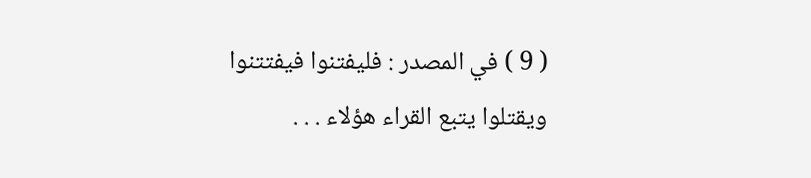( 9 ) في المصدر : فليفتنوا فيفتتنوا ويقتلوا يتبع القراء هؤلاء . . .